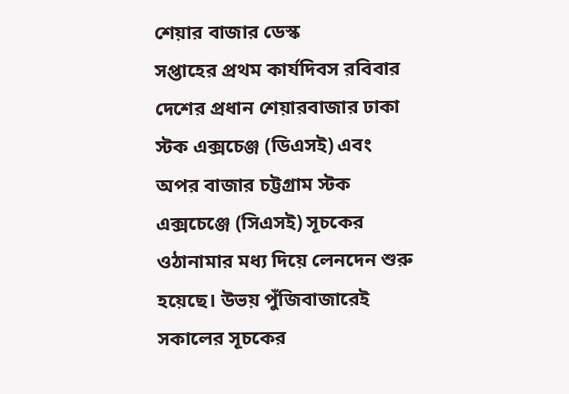শেয়ার বাজার ডেস্ক
সপ্তাহের প্রথম কার্যদিবস রবিবার দেশের প্রধান শেয়ারবাজার ঢাকা স্টক এক্সচেঞ্জ (ডিএসই) এবং অপর বাজার চট্টগ্রাম স্টক এক্সচেঞ্জে (সিএসই) সূচকের ওঠানামার মধ্য দিয়ে লেনদেন শুরু হয়েছে। উভয় পুঁজিবাজারেই সকালের সূচকের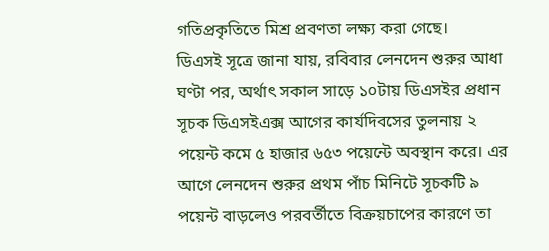গতিপ্রকৃতিতে মিশ্র প্রবণতা লক্ষ্য করা গেছে।
ডিএসই সূত্রে জানা যায়, রবিবার লেনদেন শুরুর আধা ঘণ্টা পর, অর্থাৎ সকাল সাড়ে ১০টায় ডিএসইর প্রধান সূচক ডিএসইএক্স আগের কার্যদিবসের তুলনায় ২ পয়েন্ট কমে ৫ হাজার ৬৫৩ পয়েন্টে অবস্থান করে। এর আগে লেনদেন শুরুর প্রথম পাঁচ মিনিটে সূচকটি ৯ পয়েন্ট বাড়লেও পরবর্তীতে বিক্রয়চাপের কারণে তা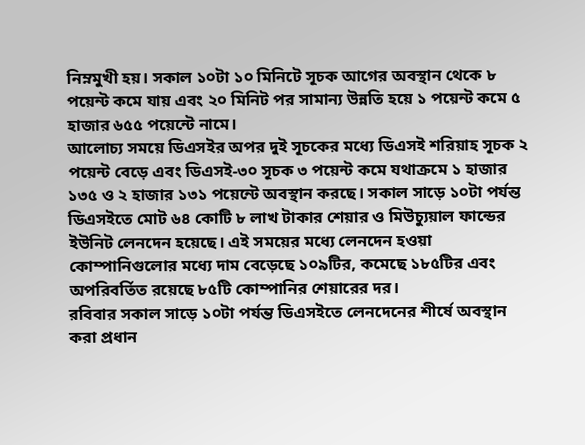নিম্নমুখী হয়। সকাল ১০টা ১০ মিনিটে সূচক আগের অবস্থান থেকে ৮ পয়েন্ট কমে যায় এবং ২০ মিনিট পর সামান্য উন্নতি হয়ে ১ পয়েন্ট কমে ৫ হাজার ৬৫৫ পয়েন্টে নামে।
আলোচ্য সময়ে ডিএসইর অপর দুই সূচকের মধ্যে ডিএসই শরিয়াহ সূচক ২ পয়েন্ট বেড়ে এবং ডিএসই-৩০ সূচক ৩ পয়েন্ট কমে যথাক্রমে ১ হাজার ১৩৫ ও ২ হাজার ১৩১ পয়েন্টে অবস্থান করছে। সকাল সাড়ে ১০টা পর্যন্ত ডিএসইতে মোট ৬৪ কোটি ৮ লাখ টাকার শেয়ার ও মিউচ্যুয়াল ফান্ডের ইউনিট লেনদেন হয়েছে। এই সময়ের মধ্যে লেনদেন হওয়া কোম্পানিগুলোর মধ্যে দাম বেড়েছে ১০৯টির, কমেছে ১৮৫টির এবং অপরিবর্তিত রয়েছে ৮৫টি কোম্পানির শেয়ারের দর।
রবিবার সকাল সাড়ে ১০টা পর্যন্ত ডিএসইতে লেনদেনের শীর্ষে অবস্থান করা প্রধান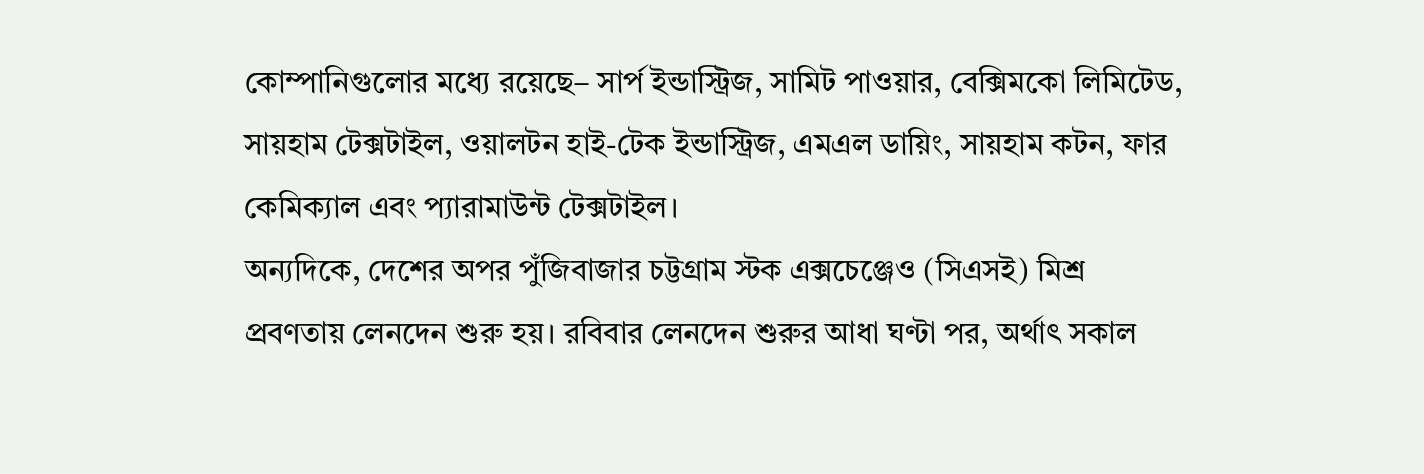কোম্পানিগুলোর মধ্যে রয়েছে– সার্প ইন্ডাস্ট্রিজ, সামিট পাওয়ার, বেক্সিমকো লিমিটেড, সায়হাম টেক্সটাইল, ওয়ালটন হাই-টেক ইন্ডাস্ট্রিজ, এমএল ডায়িং, সায়হাম কটন, ফার কেমিক্যাল এবং প্যারামাউন্ট টেক্সটাইল।
অন্যদিকে, দেশের অপর পুঁজিবাজার চট্টগ্রাম স্টক এক্সচেঞ্জেও (সিএসই) মিশ্র প্রবণতায় লেনদেন শুরু হয়। রবিবার লেনদেন শুরুর আধা ঘণ্টা পর, অর্থাৎ সকাল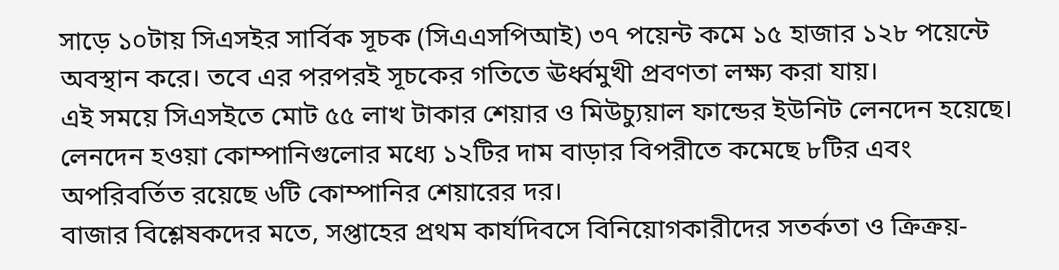সাড়ে ১০টায় সিএসইর সার্বিক সূচক (সিএএসপিআই) ৩৭ পয়েন্ট কমে ১৫ হাজার ১২৮ পয়েন্টে অবস্থান করে। তবে এর পরপরই সূচকের গতিতে ঊর্ধ্বমুখী প্রবণতা লক্ষ্য করা যায়।
এই সময়ে সিএসইতে মোট ৫৫ লাখ টাকার শেয়ার ও মিউচ্যুয়াল ফান্ডের ইউনিট লেনদেন হয়েছে। লেনদেন হওয়া কোম্পানিগুলোর মধ্যে ১২টির দাম বাড়ার বিপরীতে কমেছে ৮টির এবং অপরিবর্তিত রয়েছে ৬টি কোম্পানির শেয়ারের দর।
বাজার বিশ্লেষকদের মতে, সপ্তাহের প্রথম কার্যদিবসে বিনিয়োগকারীদের সতর্কতা ও ক্রিক্রয়-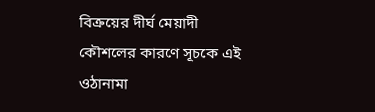বিক্রয়ের দীর্ঘ মেয়াদী কৌশলের কারণে সূচকে এই ওঠানামা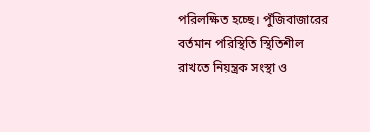পরিলক্ষিত হচ্ছে। পুঁজিবাজারের বর্তমান পরিস্থিতি স্থিতিশীল রাখতে নিয়ন্ত্রক সংস্থা ও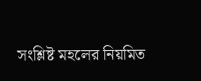সংশ্লিষ্ট মহলের নিয়মিত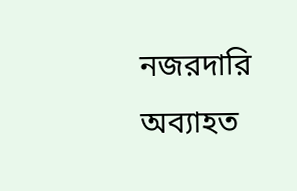নজরদারি অব্যাহত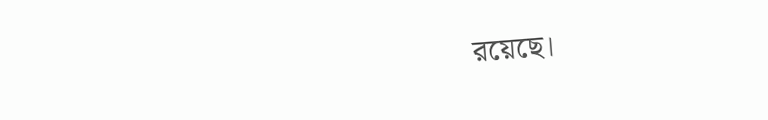রয়েছে।